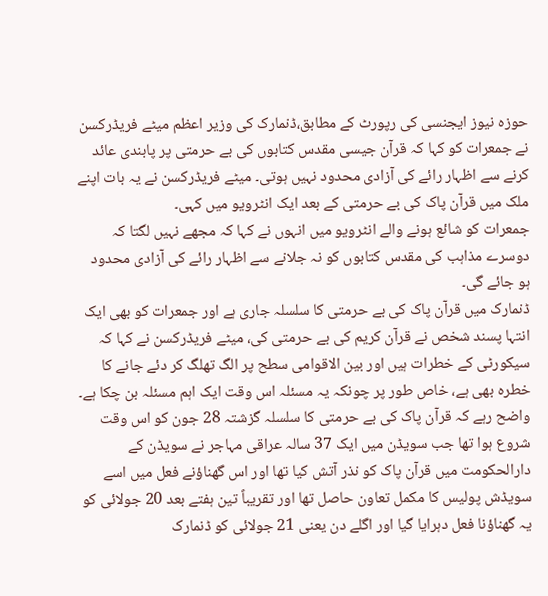حوزہ نیوز ایجنسی کی رپورٹ کے مطابق،ڈنمارک کی وزیر اعظم میٹے فریڈرکسن نے جمعرات کو کہا کہ قرآن جیسی مقدس کتابوں کی بے حرمتی پر پابندی عائد کرنے سے اظہار رائے کی آزادی محدود نہیں ہوتی۔ میٹے فریڈرکسن نے یہ بات اپنے ملک میں قرآن پاک کی بے حرمتی کے بعد ایک انٹرویو میں کہی۔
جمعرات کو شائع ہونے والے انٹرویو میں انہوں نے کہا کہ مجھے نہیں لگتا کہ دوسرے مذاہب کی مقدس کتابوں کو نہ جلانے سے اظہار رائے کی آزادی محدود ہو جائے گی۔
ڈنمارک میں قرآن پاک کی بے حرمتی کا سلسلہ جاری ہے اور جمعرات کو بھی ایک انتہا پسند شخص نے قرآن کریم کی بے حرمتی کی، میٹے فریڈرکسن نے کہا کہ سیکورٹی کے خطرات ہیں اور بین الاقوامی سطح پر الگ تھلگ کر دئے جانے کا خطرہ بھی ہے، خاص طور پر چونکہ یہ مسئلہ اس وقت ایک اہم مسئلہ بن چکا ہے۔
واضح رہے کہ قرآن پاک کی بے حرمتی کا سلسلہ گزشتہ 28 جون کو اس وقت شروع ہوا تھا جب سویڈن میں ایک 37 سالہ عراقی مہاجر نے سویڈن کے دارالحکومت میں قرآن پاک کو نذر آتش کیا تھا اور اس گھناؤنے فعل میں اسے سویڈش پولیس کا مکمل تعاون حاصل تھا اور تقریباً تین ہفتے بعد 20 جولائی کو یہ گھناؤنا فعل دہرایا گیا اور اگلے دن یعنی 21 جولائی کو ڈنمارک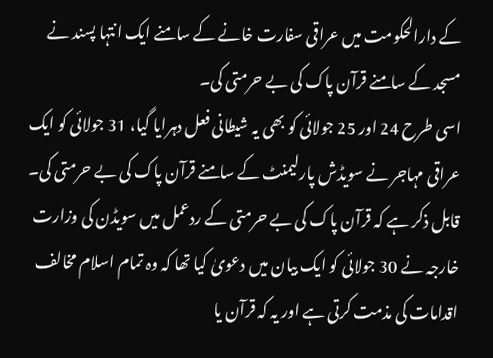کے دارالحکومت میں عراقی سفارت خانے کے سامنے ایک انتہا پسند نے مسجد کے سامنے قرآن پاک کی بے حرمتی کی۔
اسی طرح 24 اور 25 جولائی کو بھی یہ شیطانی فعل دہرایا گیا، 31 جولائی کو ایک عراقی مہاجر نے سویڈش پارلیمنٹ کے سامنے قرآن پاک کی بے حرمتی کی۔
قابل ذکر ہے کہ قرآن پاک کی بے حرمتی کے ردعمل میں سویڈن کی وزارت خارجہ نے 30 جولائی کو ایک بیان میں دعویٰ کیا تھا کہ وہ تمام اسلام مخالف اقدامات کی مذمت کرتی ہے اور یہ کہ قرآن یا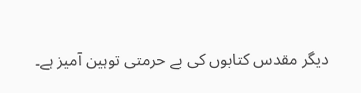دیگر مقدس کتابوں کی بے حرمتی توہین آمیز ہے۔